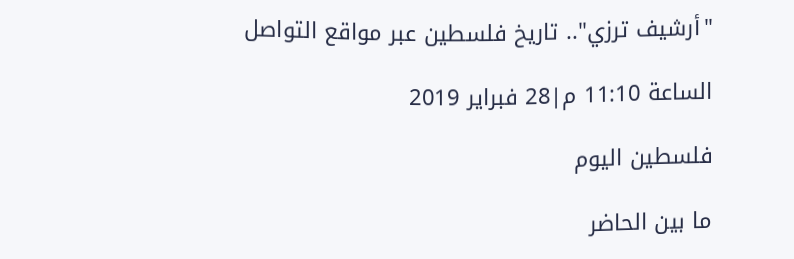"أرشيف ترزي".. تاريخ فلسطين عبر مواقع التواصل

الساعة 11:10 م|28 فبراير 2019

فلسطين اليوم

ما بين الحاضر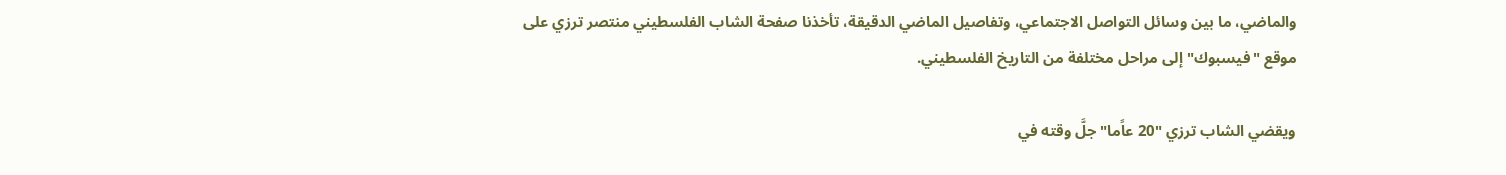والماضي، ما بين وسائل التواصل الاجتماعي، وتفاصيل الماضي الدقيقة، تأخذنا صفحة الشاب الفلسطيني منتصر ترزي على موقع "فيسبوك" إلى مراحل مختلفة من التاريخ الفلسطيني.

ويقضي الشاب ترزي "20 عاًما" جلَّ وقته في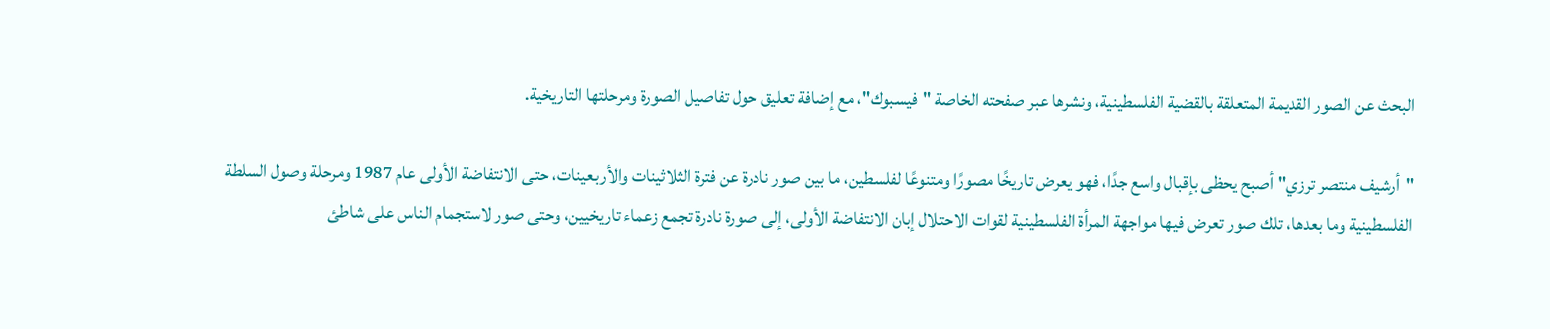البحث عن الصور القديمة المتعلقة بالقضية الفلسطينية، ونشرها عبر صفحته الخاصة "فيسبوك"، مع إضافة تعليق حول تفاصيل الصورة ومرحلتها التاريخية.

"أرشيف منتصر ترزي" أصبح يحظى بإقبال واسع جدًا، فهو يعرض تاريخًا مصورًا ومتنوعًا لفلسطين، ما بين صور نادرة عن فترة الثلاثينات والأربعينات، حتى الانتفاضة الأولى عام 1987 ومرحلة وصول السلطة الفلسطينية وما بعدها، تلك صور تعرض فيها مواجهة المرأة الفلسطينية لقوات الاحتلال إبان الانتفاضة الأولى، إلى صورة نادرة تجمع زعماء تاريخيين، وحتى صور لاستجمام الناس على شاطئ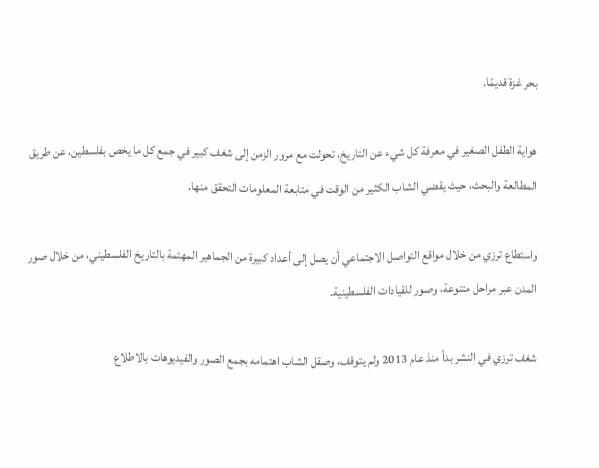بحر غزة قديمًا.

هواية الطفل الصغير في معرفة كل شيء عن التاريخ، تحولت مع مرور الزمن إلى شغف كبير في جمع كل ما يخص بفلسطين، عن طريق المطالعة والبحث، حيث يقضي الشاب الكثير من الوقت في متابعة المعلومات التحقق منها.

واستطاع ترزي من خلال مواقع التواصل الاجتماعي أن يصل إلى أعداد كبيرة من الجماهير المهتمة بالتاريخ الفلسطيني، من خلال صور المدن عبر مراحل متنوعة، وصور للقيادات الفلسطينية.

شغف ترزي في النشر بدأ منذ عام 2013 ولم يتوقف، وصقل الشاب اهتمامه بجمع الصور والفيديوهات بالاطلاع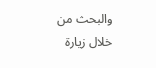والبحث من خلال زيارة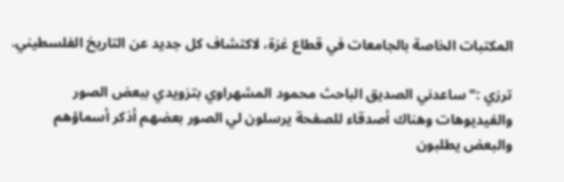المكتبات الخاصة بالجامعات في قطاع غزة، لاكتشاف كل جديد عن التاريخ الفلسطيني.

ترزي :"ساعدني الصديق الباحث محمود المشهراوي بتزويدي ببعض الصور والفيديوهات وهناك أصدقاء للصفحة يرسلون لي الصور بعضهم أذكر أسماؤهم والبعض يطلبون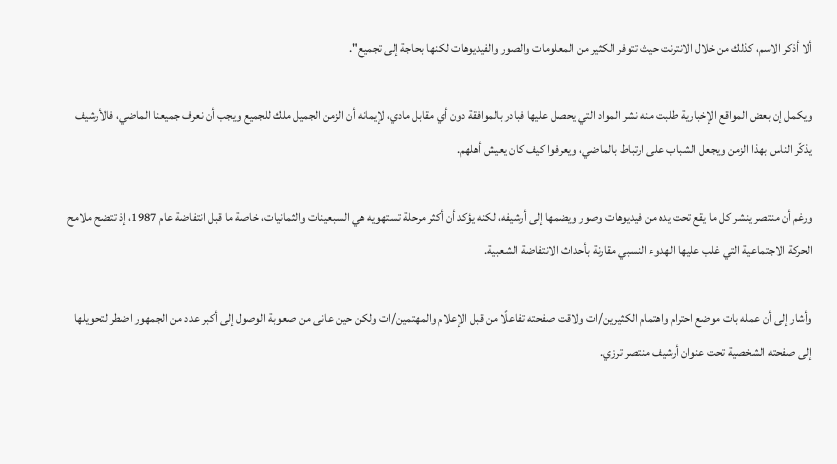ألا أذكر الاسم، كذلك من خلال الانترنت حيث تتوفر الكثير من المعلومات والصور والفيديوهات لكنها بحاجة إلى تجميع".

ويكمل إن بعض المواقع الإخبارية طلبت منه نشر المواد التي يحصل عليها فبادر بالموافقة دون أي مقابل مادي، لإيمانه أن الزمن الجميل ملك للجميع ويجب أن نعرف جميعنا الماضي، فالأرشيف يذكّر الناس بهذا الزمن ويجعل الشباب على ارتباط بالماضي، ويعرفوا كيف كان يعيش أهلهم.

ورغم أن منتصر ينشر كل ما يقع تحت يده من فيديوهات وصور ويضمها إلى أرشيفه، لكنه يؤكد أن أكثر مرحلة تستهويه هي السبعينات والثمانيات، خاصة ما قبل انتفاضة عام 1987، إذ تتضح ملامح الحركة الاجتماعية التي غلب عليها الهدوء النسبي مقارنة بأحداث الانتفاضة الشعبية.

وأشار إلى أن عمله بات موضع احترام واهتمام الكثيرين/ات ولاقت صفحته تفاعلًا من قبل الإعلام والمهتمين/ات ولكن حين عانى من صعوبة الوصول إلى أكبر عدد من الجمهور اضطر لتحويلها إلى صفحته الشخصية تحت عنوان أرشيف منتصر ترزي.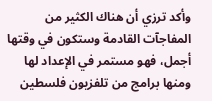وأكد ترزي أن هناك الكثير من المفاجآت القادمة وستكون في وقتها أجمل، فهو مستمر في الإعداد لها ومنها برامج من تلفزيون فلسطين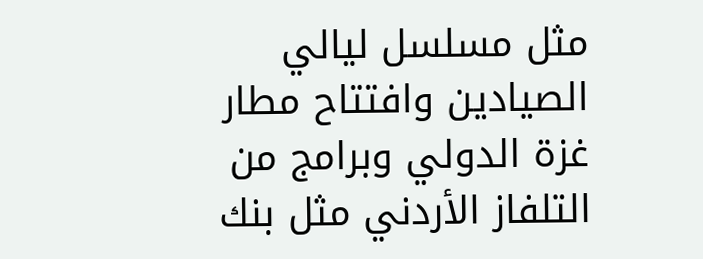مثل مسلسل ليالي الصيادين وافتتاح مطار غزة الدولي وبرامج من التلفاز الأردني مثل بنك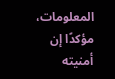المعلومات، مؤكدًا إن أمنيته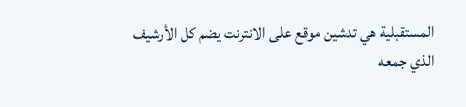المستقبلية هي تدشين موقع على الانترنت يضم كل الأرشيف الذي جمعه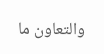والتعاون ما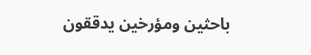باحثين ومؤرخين يدققون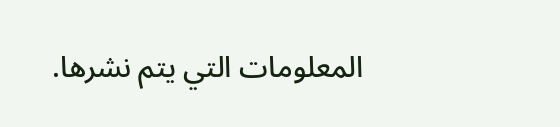المعلومات التي يتم نشرها.